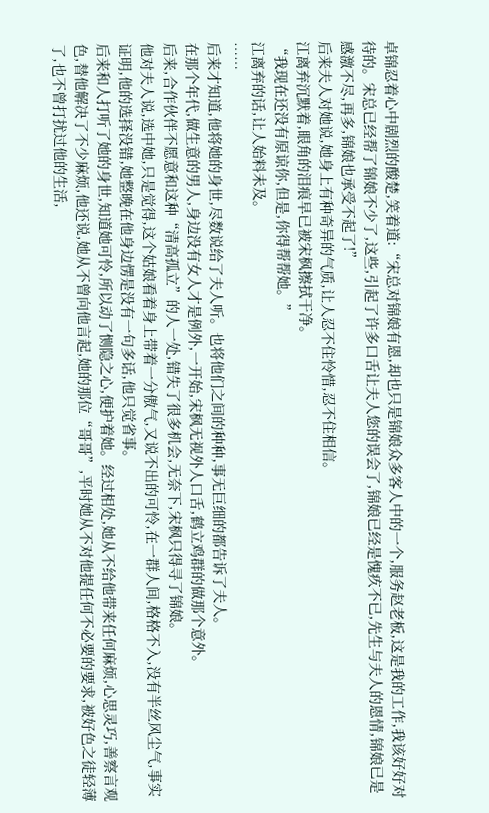卓锦忍着心中剧烈的酸楚,笑着道:“宋总对锦娘有恩,却也只是锦娘众多客人中的一个,服务赵老板,这是我的工作,我该好好对待的。宋总已经帮了锦娘不少了,这些,引起了许多口舌让夫人您的误会了,锦娘已经是愧疚不已,先生与夫人的恩情,锦娘已是感激不尽,再多,锦娘也承受不起了!”
后来夫人对她说,她身上有种奇异的气质,让人忍不住怜惜,忍不住相信。
江离弃沉默着,眼角的泪痕早已被宋枫擦拭干净。
“我现在还没有原谅你,但是,你得帮帮她。”
江离弃的话,让人始料未及。
……
后来才知道,他将她的身世,尽数说给了夫人听。也将他们之间的种种,事无巨细的都告诉了夫人。
在那个年代,做生意的男人,身边没有女人才是例外,一开始,宋枫无视外人口舌,鹤立鸡群的做那个意外。
后来,合作伙伴不愿意和这种“清高孤立”的人一处,错失了很多机会,无奈下,宋枫只得寻了锦娘。
他对夫人说,选中她,只是觉得,这个姑娘看着身上带着一分傲气,又说不出的可怜,在一群人间,格格不入,没有半丝风尘气,事实证明,他的选择没错,她整晚在他身边愣是没有一句多话,他只觉省事。
后来和人打听了她的身世,知道她可怜,所以动了恻隐之心,便护着她。经过相处,她从不给他带来任何麻烦,心思灵巧,善察言观色,替他解决了不少麻烦,他还说,她从不曾向他言起,她的那位“哥哥”,平时她从不对他提任何不必要的要求,被好色之徒轻薄了,也不曾打扰过他的生活,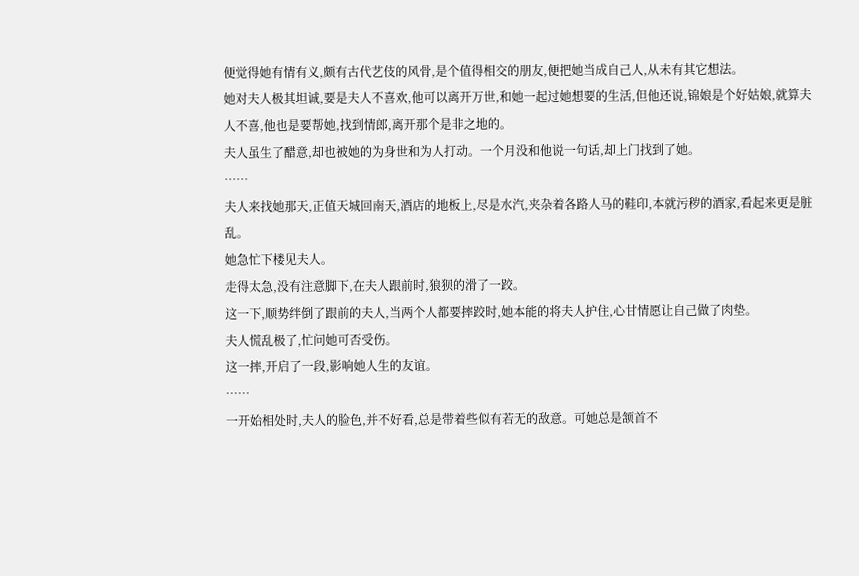便觉得她有情有义,颇有古代艺伎的风骨,是个值得相交的朋友,便把她当成自己人,从未有其它想法。
她对夫人极其坦诚,要是夫人不喜欢,他可以离开万世,和她一起过她想要的生活,但他还说,锦娘是个好姑娘,就算夫人不喜,他也是要帮她,找到情郎,离开那个是非之地的。
夫人虽生了醋意,却也被她的为身世和为人打动。一个月没和他说一句话,却上门找到了她。
……
夫人来找她那天,正值天城回南天,酒店的地板上,尽是水汽,夹杂着各路人马的鞋印,本就污秽的酒家,看起来更是脏乱。
她急忙下楼见夫人。
走得太急,没有注意脚下,在夫人跟前时,狼狈的滑了一跤。
这一下,顺势绊倒了跟前的夫人,当两个人都要摔跤时,她本能的将夫人护住,心甘情愿让自己做了肉垫。
夫人慌乱极了,忙问她可否受伤。
这一摔,开启了一段,影响她人生的友谊。
……
一开始相处时,夫人的脸色,并不好看,总是带着些似有若无的敌意。可她总是颔首不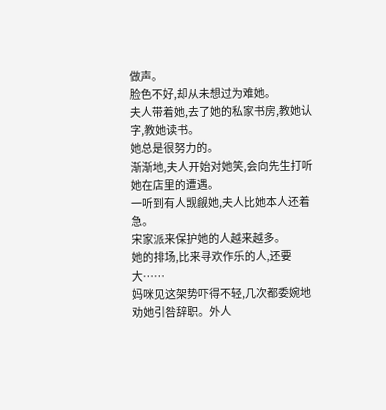做声。
脸色不好,却从未想过为难她。
夫人带着她,去了她的私家书房,教她认字,教她读书。
她总是很努力的。
渐渐地,夫人开始对她笑,会向先生打听她在店里的遭遇。
一听到有人觊觎她,夫人比她本人还着急。
宋家派来保护她的人越来越多。
她的排场,比来寻欢作乐的人,还要大……
妈咪见这架势吓得不轻,几次都委婉地劝她引咎辞职。外人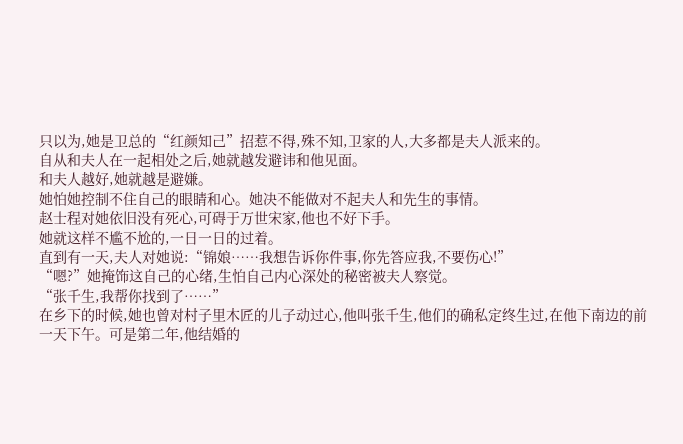只以为,她是卫总的“红颜知己”招惹不得,殊不知,卫家的人,大多都是夫人派来的。
自从和夫人在一起相处之后,她就越发避讳和他见面。
和夫人越好,她就越是避嫌。
她怕她控制不住自己的眼睛和心。她决不能做对不起夫人和先生的事情。
赵士程对她依旧没有死心,可碍于万世宋家,他也不好下手。
她就这样不尴不尬的,一日一日的过着。
直到有一天,夫人对她说:“锦娘……我想告诉你件事,你先答应我,不要伤心!”
“嗯?”她掩饰这自己的心绪,生怕自己内心深处的秘密被夫人察觉。
“张千生,我帮你找到了……”
在乡下的时候,她也曾对村子里木匠的儿子动过心,他叫张千生,他们的确私定终生过,在他下南边的前一天下午。可是第二年,他结婚的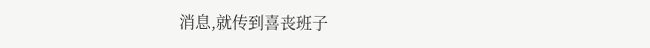消息,就传到喜丧班子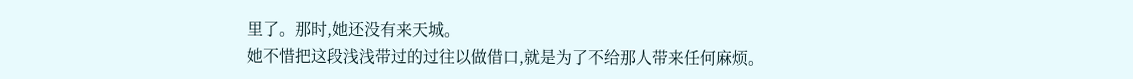里了。那时,她还没有来天城。
她不惜把这段浅浅带过的过往以做借口,就是为了不给那人带来任何麻烦。